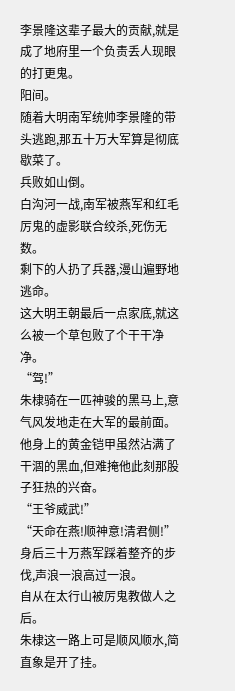李景隆这辈子最大的贡献,就是成了地府里一个负责丢人现眼的打更鬼。
阳间。
随着大明南军统帅李景隆的带头逃跑,那五十万大军算是彻底歇菜了。
兵败如山倒。
白沟河一战,南军被燕军和红毛厉鬼的虚影联合绞杀,死伤无数。
剩下的人扔了兵器,漫山遍野地逃命。
这大明王朝最后一点家底,就这么被一个草包败了个干干净净。
“驾!”
朱棣骑在一匹神骏的黑马上,意气风发地走在大军的最前面。
他身上的黄金铠甲虽然沾满了干涸的黑血,但难掩他此刻那股子狂热的兴奋。
“王爷威武!”
“天命在燕!顺神意!清君侧!”
身后三十万燕军踩着整齐的步伐,声浪一浪高过一浪。
自从在太行山被厉鬼教做人之后。
朱棣这一路上可是顺风顺水,简直象是开了挂。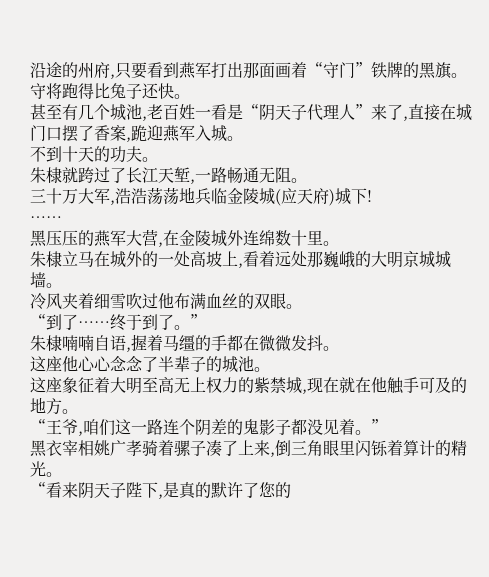沿途的州府,只要看到燕军打出那面画着“守门”铁牌的黑旗。
守将跑得比兔子还快。
甚至有几个城池,老百姓一看是“阴天子代理人”来了,直接在城门口摆了香案,跪迎燕军入城。
不到十天的功夫。
朱棣就跨过了长江天堑,一路畅通无阻。
三十万大军,浩浩荡荡地兵临金陵城(应天府)城下!
……
黑压压的燕军大营,在金陵城外连绵数十里。
朱棣立马在城外的一处高坡上,看着远处那巍峨的大明京城城墙。
冷风夹着细雪吹过他布满血丝的双眼。
“到了……终于到了。”
朱棣喃喃自语,握着马缰的手都在微微发抖。
这座他心心念念了半辈子的城池。
这座象征着大明至高无上权力的紫禁城,现在就在他触手可及的地方。
“王爷,咱们这一路连个阴差的鬼影子都没见着。”
黑衣宰相姚广孝骑着骡子凑了上来,倒三角眼里闪铄着算计的精光。
“看来阴天子陛下,是真的默许了您的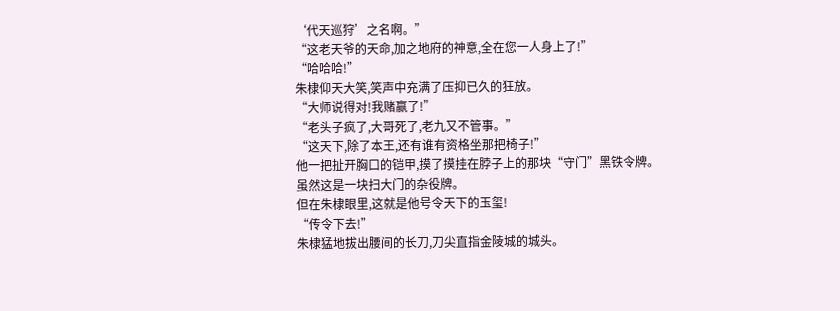‘代天巡狩’之名啊。”
“这老天爷的天命,加之地府的神意,全在您一人身上了!”
“哈哈哈!”
朱棣仰天大笑,笑声中充满了压抑已久的狂放。
“大师说得对!我赌赢了!”
“老头子疯了,大哥死了,老九又不管事。”
“这天下,除了本王,还有谁有资格坐那把椅子!”
他一把扯开胸口的铠甲,摸了摸挂在脖子上的那块“守门”黑铁令牌。
虽然这是一块扫大门的杂役牌。
但在朱棣眼里,这就是他号令天下的玉玺!
“传令下去!”
朱棣猛地拔出腰间的长刀,刀尖直指金陵城的城头。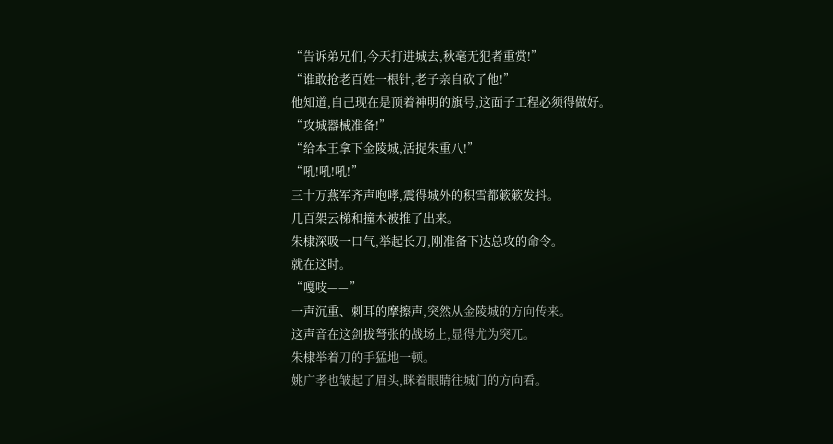“告诉弟兄们,今天打进城去,秋毫无犯者重赏!”
“谁敢抢老百姓一根针,老子亲自砍了他!”
他知道,自己现在是顶着神明的旗号,这面子工程必须得做好。
“攻城器械准备!”
“给本王拿下金陵城,活捉朱重八!”
“吼!吼!吼!”
三十万燕军齐声咆哮,震得城外的积雪都簌簌发抖。
几百架云梯和撞木被推了出来。
朱棣深吸一口气,举起长刀,刚准备下达总攻的命令。
就在这时。
“嘎吱——”
一声沉重、刺耳的摩擦声,突然从金陵城的方向传来。
这声音在这剑拔弩张的战场上,显得尤为突兀。
朱棣举着刀的手猛地一顿。
姚广孝也皱起了眉头,眯着眼睛往城门的方向看。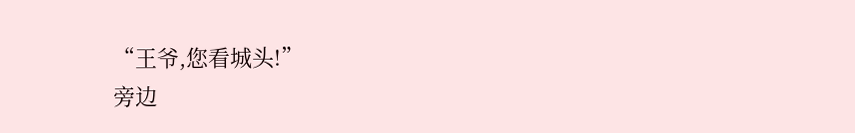“王爷,您看城头!”
旁边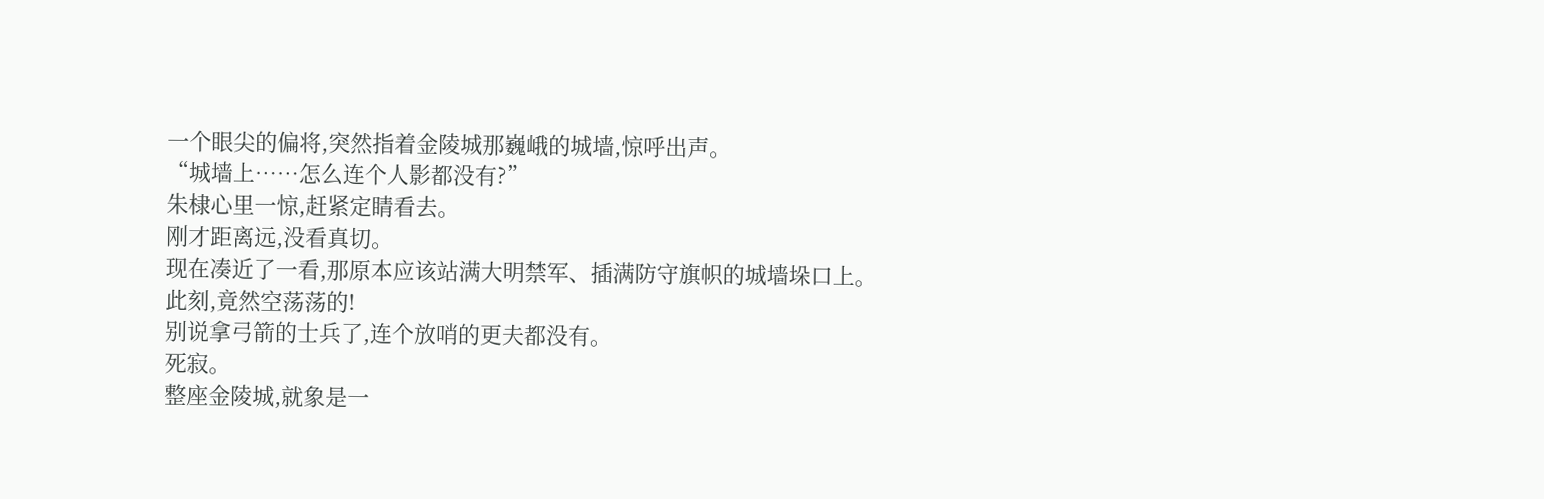一个眼尖的偏将,突然指着金陵城那巍峨的城墙,惊呼出声。
“城墙上……怎么连个人影都没有?”
朱棣心里一惊,赶紧定睛看去。
刚才距离远,没看真切。
现在凑近了一看,那原本应该站满大明禁军、插满防守旗帜的城墙垛口上。
此刻,竟然空荡荡的!
别说拿弓箭的士兵了,连个放哨的更夫都没有。
死寂。
整座金陵城,就象是一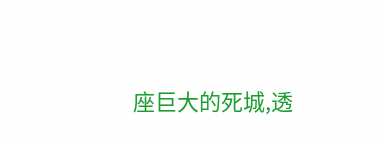座巨大的死城,透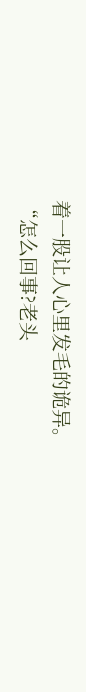着一股让人心里发毛的诡异。
“怎么回事?老头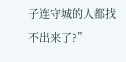子连守城的人都找不出来了?”